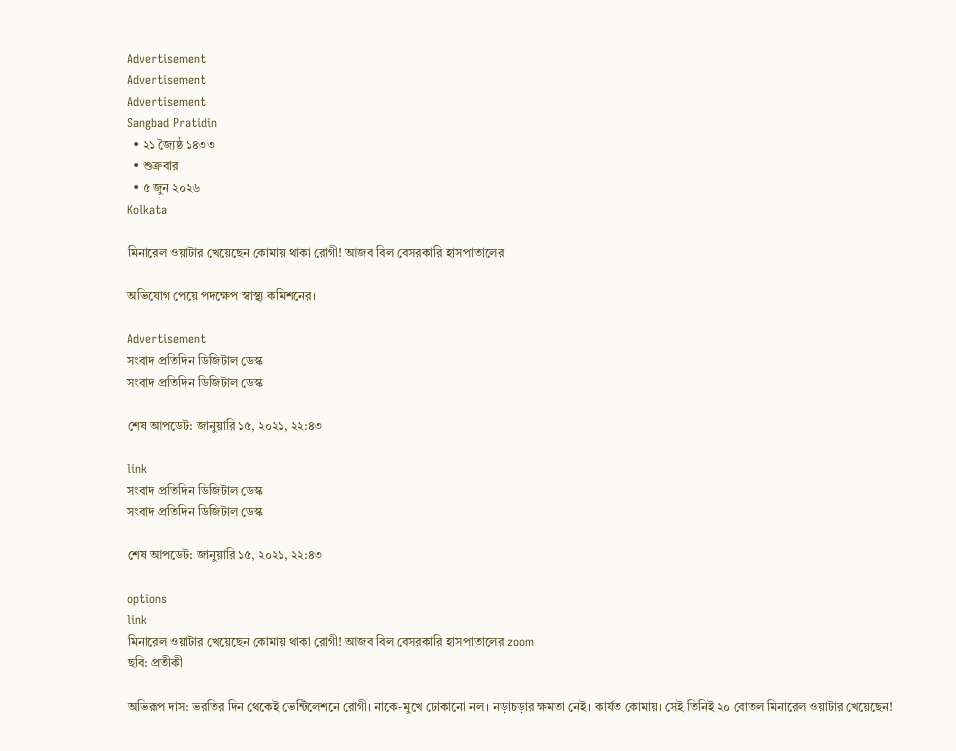Advertisement
Advertisement
Advertisement
Sangbad Pratidin
  • ২১ জ্যৈষ্ঠ ১৪৩৩
  • শুক্রবার
  • ৫ জুন ২০২৬
Kolkata

মিনারেল ওয়াটার খেয়েছেন কোমায় থাকা রোগী! আজব বিল বেসরকারি হাসপাতালের

অভিযোগ পেয়ে পদক্ষেপ স্বাস্থ্য কমিশনের।

Advertisement
সংবাদ প্রতিদিন ডিজিটাল ডেস্ক
সংবাদ প্রতিদিন ডিজিটাল ডেস্ক

শেষ আপডেট: জানুয়ারি ১৫, ২০২১, ২২:৪৩

link
সংবাদ প্রতিদিন ডিজিটাল ডেস্ক
সংবাদ প্রতিদিন ডিজিটাল ডেস্ক

শেষ আপডেট: জানুয়ারি ১৫, ২০২১, ২২:৪৩

options
link
মিনারেল ওয়াটার খেয়েছেন কোমায় থাকা রোগী! আজব বিল বেসরকারি হাসপাতালের zoom
ছবি: প্রতীকী

অভিরূপ দাস: ভরতির দিন থেকেই ভেন্টিলেশনে রোগী। নাকে-মুখে ঢোকানো নল। নড়াচড়ার ক্ষমতা নেই। কার্যত কোমায়। সেই তিনিই ২০ বোতল মিনারেল ওয়াটার খেয়েছেন!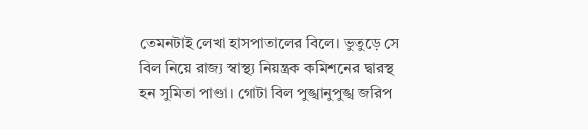তেমনটাই লেখা হাসপাতালের বিলে। ভুতুড়ে সে বিল নিয়ে রাজ্য স্বাস্থ্য নিয়ন্ত্রক কমিশনের দ্বারস্থ হন সুমিতা পাণ্ডা। গোটা বিল পুঙ্খানুপুঙ্খ জরিপ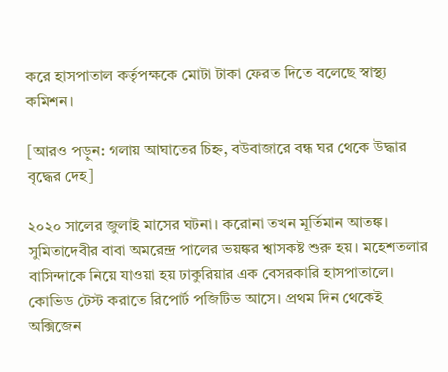করে হাসপাতাল কর্তৃপক্ষকে মোটা টাকা ফেরত দিতে বলেছে স্বাস্থ্য কমিশন।

[আরও পড়ুন: গলায় আঘাতের চিহ্ন, বউবাজারে বন্ধ ঘর থেকে উদ্ধার বৃদ্ধের দেহ]

২০২০ সালের জুলাই মাসের ঘটনা। করোনা তখন মূর্তিমান আতঙ্ক। সুমিতাদেবীর বাবা অমরেন্দ্র পালের ভয়ঙ্কর শ্বাসকষ্ট শুরু হয়। মহেশতলার বাসিন্দাকে নিয়ে যাওয়া হয় ঢাকুরিয়ার এক বেসরকারি হাসপাতালে। কোভিড টেস্ট করাতে রিপোর্ট পজিটিভ আসে। প্রথম দিন থেকেই অক্সিজেন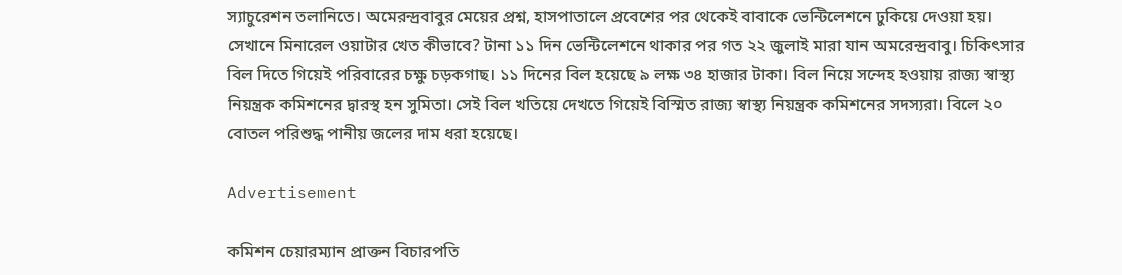স্যাচুরেশন তলানিতে। অমেরন্দ্রবাবুর মেয়ের প্রশ্ন, হাসপাতালে প্রবেশের পর থেকেই বাবাকে ভেন্টিলেশনে ঢুকিয়ে দেওয়া হয়। সেখানে মিনারেল ওয়াটার খেত কীভাবে? টানা ১১ দিন ভেন্টিলেশনে থাকার পর গত ২২ জুলাই মারা যান অমরেন্দ্রবাবু। চিকিৎসার বিল দিতে গিয়েই পরিবারের চক্ষু চড়কগাছ। ১১ দিনের বিল হয়েছে ৯ লক্ষ ৩৪ হাজার টাকা। বিল নিয়ে সন্দেহ হওয়ায় রাজ্য স্বাস্থ্য নিয়ন্ত্রক কমিশনের দ্বারস্থ হন সুমিতা। সেই বিল খতিয়ে দেখতে গিয়েই বিস্মিত রাজ্য স্বাস্থ্য নিয়ন্ত্রক কমিশনের সদস্যরা। বিলে ২০ বোতল পরিশুদ্ধ পানীয় জলের দাম ধরা হয়েছে।

Advertisement

কমিশন চেয়ারম্যান প্রাক্তন বিচারপতি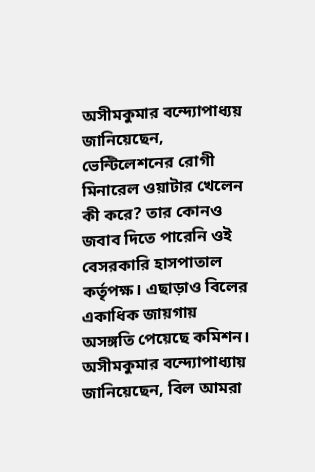অসীমকুমার বন্দ্যোপাধ্যয় জানিয়েছেন, ভেন্টিলেশনের রোগী মিনারেল ওয়াটার খেলেন কী করে? তার কোনও জবাব দিতে পারেনি ওই বেসরকারি হাসপাতাল কর্তৃপক্ষ। এছাড়াও বিলের একাধিক জায়গায় অসঙ্গতি পেয়েছে কমিশন। অসীমকুমার বন্দ্যোপাধ্যায় জানিয়েছেন, বিল আমরা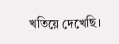খতিয়ে দেখেছি।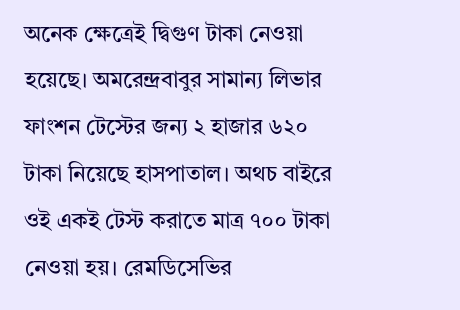অনেক ক্ষেত্রেই দ্বিগুণ টাকা নেওয়া হয়েছে। অমরেন্দ্রবাবুর সামান্য লিভার ফাংশন টেস্টের জন্য ২ হাজার ৬২০ টাকা নিয়েছে হাসপাতাল। অথচ বাইরে ওই একই টেস্ট করাতে মাত্র ৭০০ টাকা নেওয়া হয়। রেমডিসেভির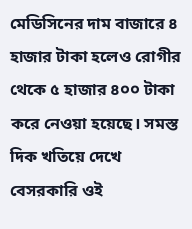মেডিসিনের দাম বাজারে ৪ হাজার টাকা হলেও রোগীর থেকে ৫ হাজার ৪০০ টাকা করে নেওয়া হয়েছে। সমস্ত দিক খতিয়ে দেখে বেসরকারি ওই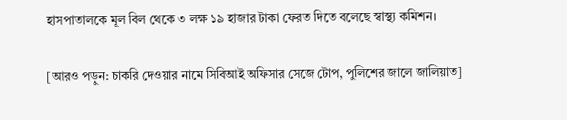হাসপাতালকে মূল বিল থেকে ৩ লক্ষ ১৯ হাজার টাকা ফেরত দিতে বলেছে স্বাস্থ্য কমিশন।

[আরও পড়ুন: চাকরি দেওয়ার নামে সিবিআই অফিসার সেজে টোপ, পুলিশের জালে জালিয়াত]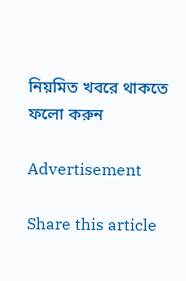নিয়মিত খবরে থাকতে ফলো করুন

Advertisement

Share this article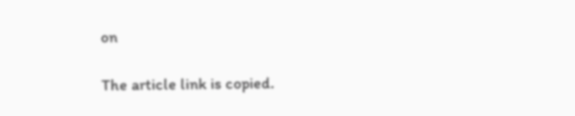on

The article link is copied.